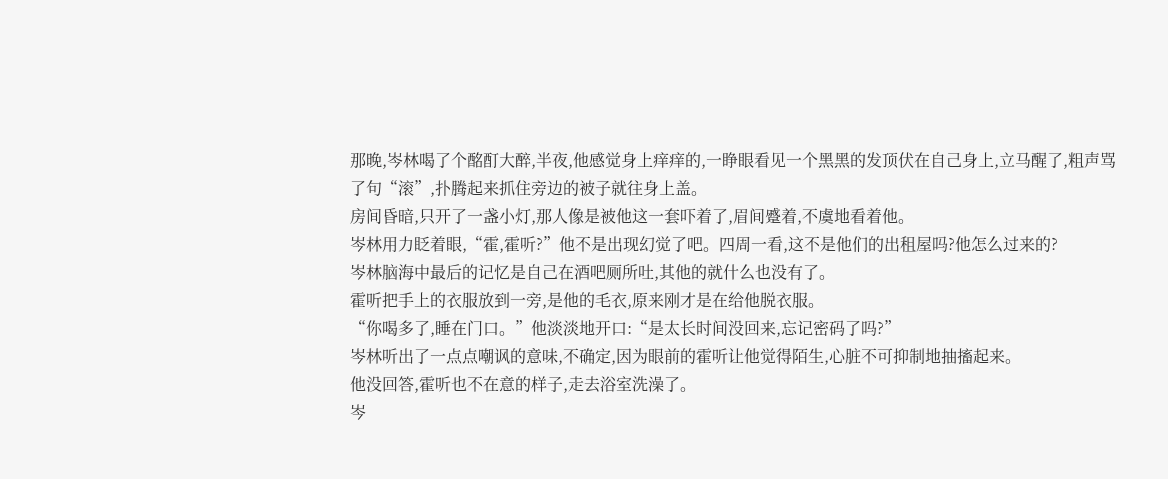那晚,岑林喝了个酩酊大醉,半夜,他感觉身上痒痒的,一睁眼看见一个黑黑的发顶伏在自己身上,立马醒了,粗声骂了句“滚”,扑腾起来抓住旁边的被子就往身上盖。
房间昏暗,只开了一盏小灯,那人像是被他这一套吓着了,眉间蹙着,不虞地看着他。
岑林用力眨着眼,“霍,霍听?”他不是出现幻觉了吧。四周一看,这不是他们的出租屋吗?他怎么过来的?
岑林脑海中最后的记忆是自己在酒吧厕所吐,其他的就什么也没有了。
霍听把手上的衣服放到一旁,是他的毛衣,原来刚才是在给他脱衣服。
“你喝多了,睡在门口。”他淡淡地开口:“是太长时间没回来,忘记密码了吗?”
岑林听出了一点点嘲讽的意味,不确定,因为眼前的霍听让他觉得陌生,心脏不可抑制地抽搐起来。
他没回答,霍听也不在意的样子,走去浴室洗澡了。
岑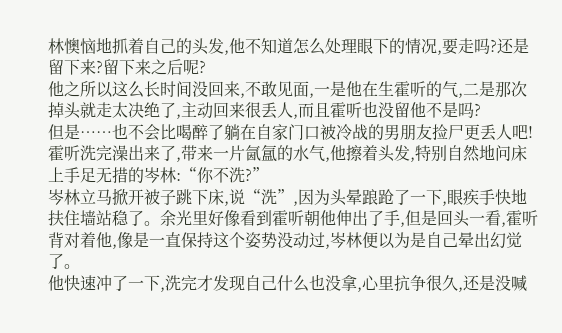林懊恼地抓着自己的头发,他不知道怎么处理眼下的情况,要走吗?还是留下来?留下来之后呢?
他之所以这么长时间没回来,不敢见面,一是他在生霍听的气,二是那次掉头就走太决绝了,主动回来很丢人,而且霍听也没留他不是吗?
但是……也不会比喝醉了躺在自家门口被冷战的男朋友捡尸更丢人吧!
霍听洗完澡出来了,带来一片氤氲的水气,他擦着头发,特别自然地问床上手足无措的岑林:“你不洗?”
岑林立马掀开被子跳下床,说“洗”,因为头晕踉跄了一下,眼疾手快地扶住墙站稳了。余光里好像看到霍听朝他伸出了手,但是回头一看,霍听背对着他,像是一直保持这个姿势没动过,岑林便以为是自己晕出幻觉了。
他快速冲了一下,洗完才发现自己什么也没拿,心里抗争很久,还是没喊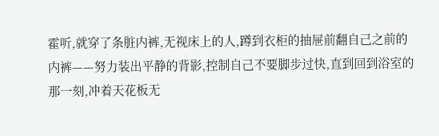霍听,就穿了条脏内裤,无视床上的人,蹲到衣柜的抽屉前翻自己之前的内裤——努力装出平静的背影,控制自己不要脚步过快,直到回到浴室的那一刻,冲着天花板无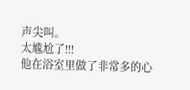声尖叫。
太尴尬了!!!
他在浴室里做了非常多的心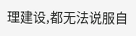理建设,都无法说服自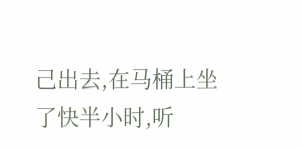己出去,在马桶上坐了快半小时,听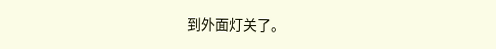到外面灯关了。